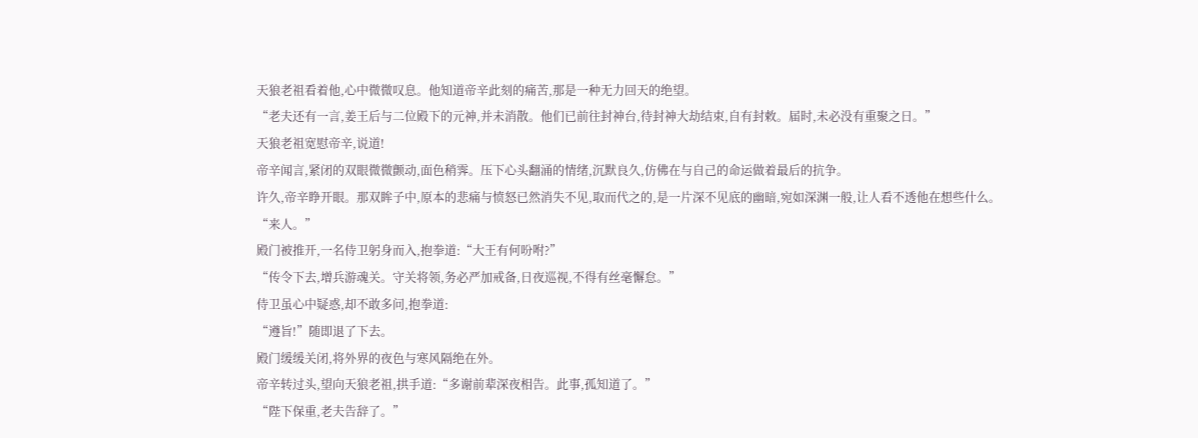天狼老祖看着他,心中微微叹息。他知道帝辛此刻的痛苦,那是一种无力回天的绝望。
“老夫还有一言,姜王后与二位殿下的元神,并未消散。他们已前往封神台,待封神大劫结束,自有封敕。届时,未必没有重聚之日。”
天狼老祖宽慰帝辛,说道!
帝辛闻言,紧闭的双眼微微颤动,面色稍霁。压下心头翻涌的情绪,沉默良久,仿佛在与自己的命运做着最后的抗争。
许久,帝辛睁开眼。那双眸子中,原本的悲痛与愤怒已然消失不见,取而代之的,是一片深不见底的幽暗,宛如深渊一般,让人看不透他在想些什么。
“来人。”
殿门被推开,一名侍卫躬身而入,抱拳道:“大王有何吩咐?”
“传令下去,增兵游魂关。守关将领,务必严加戒备,日夜巡视,不得有丝毫懈怠。”
侍卫虽心中疑惑,却不敢多问,抱拳道:
“遵旨!”随即退了下去。
殿门缓缓关闭,将外界的夜色与寒风隔绝在外。
帝辛转过头,望向天狼老祖,拱手道:“多谢前辈深夜相告。此事,孤知道了。”
“陛下保重,老夫告辞了。”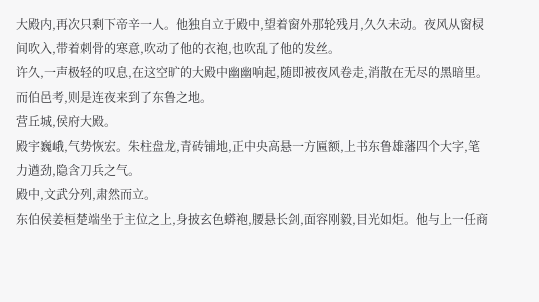大殿内,再次只剩下帝辛一人。他独自立于殿中,望着窗外那轮残月,久久未动。夜风从窗棂间吹入,带着刺骨的寒意,吹动了他的衣袍,也吹乱了他的发丝。
许久,一声极轻的叹息,在这空旷的大殿中幽幽响起,随即被夜风卷走,消散在无尽的黑暗里。
而伯邑考,则是连夜来到了东鲁之地。
营丘城,侯府大殿。
殿宇巍峨,气势恢宏。朱柱盘龙,青砖铺地,正中央高悬一方匾额,上书东鲁雄藩四个大字,笔力遒劲,隐含刀兵之气。
殿中,文武分列,肃然而立。
东伯侯姜桓楚端坐于主位之上,身披玄色蟒袍,腰悬长剑,面容刚毅,目光如炬。他与上一任商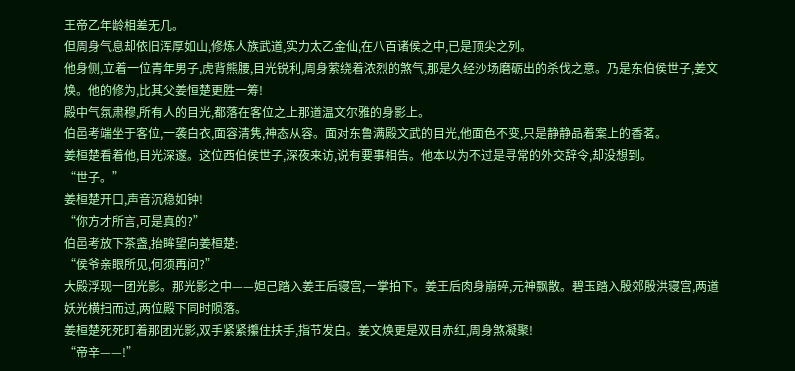王帝乙年龄相差无几。
但周身气息却依旧浑厚如山,修炼人族武道,实力太乙金仙,在八百诸侯之中,已是顶尖之列。
他身侧,立着一位青年男子,虎背熊腰,目光锐利,周身萦绕着浓烈的煞气,那是久经沙场磨砺出的杀伐之意。乃是东伯侯世子,姜文焕。他的修为,比其父姜恒楚更胜一筹!
殿中气氛肃穆,所有人的目光,都落在客位之上那道温文尔雅的身影上。
伯邑考端坐于客位,一袭白衣,面容清隽,神态从容。面对东鲁满殿文武的目光,他面色不变,只是静静品着案上的香茗。
姜桓楚看着他,目光深邃。这位西伯侯世子,深夜来访,说有要事相告。他本以为不过是寻常的外交辞令,却没想到。
“世子。”
姜桓楚开口,声音沉稳如钟!
“你方才所言,可是真的?”
伯邑考放下茶盏,抬眸望向姜桓楚:
“侯爷亲眼所见,何须再问?”
大殿浮现一团光影。那光影之中——妲己踏入姜王后寝宫,一掌拍下。姜王后肉身崩碎,元神飘散。碧玉踏入殷郊殷洪寝宫,两道妖光横扫而过,两位殿下同时陨落。
姜桓楚死死盯着那团光影,双手紧紧攥住扶手,指节发白。姜文焕更是双目赤红,周身煞凝聚!
“帝辛——!”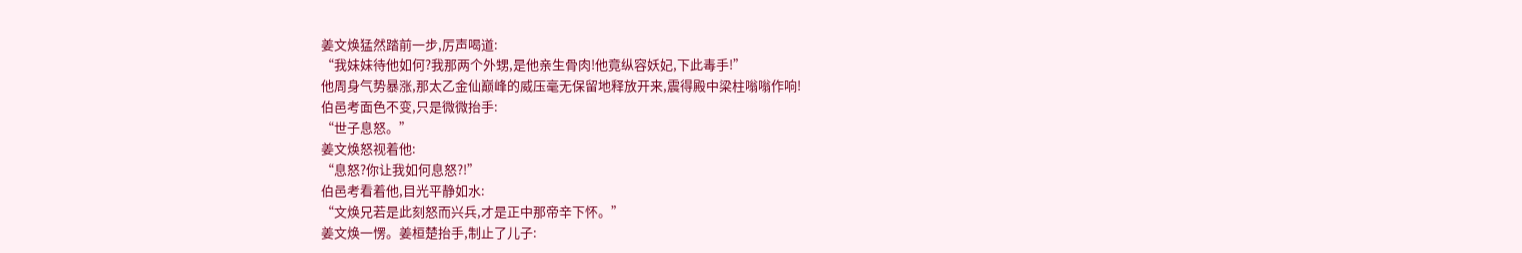姜文焕猛然踏前一步,厉声喝道:
“我妹妹待他如何?我那两个外甥,是他亲生骨肉!他竟纵容妖妃,下此毒手!”
他周身气势暴涨,那太乙金仙巅峰的威压毫无保留地释放开来,震得殿中梁柱嗡嗡作响!
伯邑考面色不变,只是微微抬手:
“世子息怒。”
姜文焕怒视着他:
“息怒?你让我如何息怒?!”
伯邑考看着他,目光平静如水:
“文焕兄若是此刻怒而兴兵,才是正中那帝辛下怀。”
姜文焕一愣。姜桓楚抬手,制止了儿子: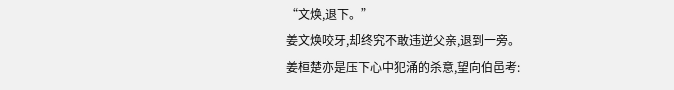“文焕,退下。”
姜文焕咬牙,却终究不敢违逆父亲,退到一旁。
姜桓楚亦是压下心中犯涌的杀意,望向伯邑考: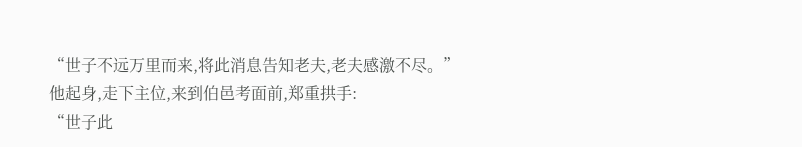“世子不远万里而来,将此消息告知老夫,老夫感激不尽。”
他起身,走下主位,来到伯邑考面前,郑重拱手:
“世子此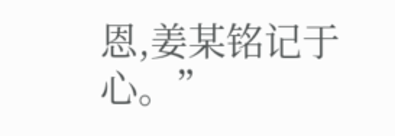恩,姜某铭记于心。”